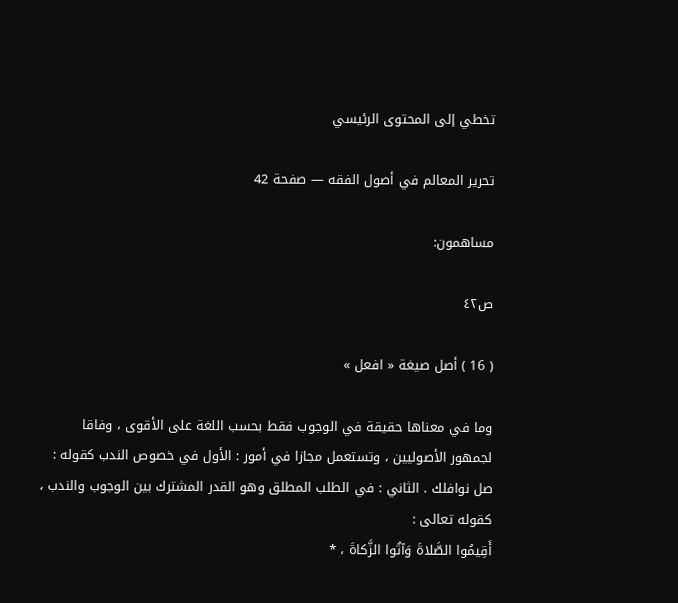تخطي إلى المحتوى الرئيسي

تحرير المعالم في أصول الفقه — صفحة 42

مساهمون:

ص٤٢

( 16 ) أصل صيغة « افعل »

وما في معناها حقيقة في الوجوب فقط بحسب اللغة على الأقوى ، وفاقا لجمهور الأصوليين ، وتستعمل مجازا في أمور : الأول في خصوص الندب كقوله : صل نوافلك . الثاني : في الطلب المطلق وهو القدر المشترك بين الوجوب والندب ، كقوله تعالى :
أَقِيمُوا الصَّلاةَ وَآتُوا الزَّكاةَ ، *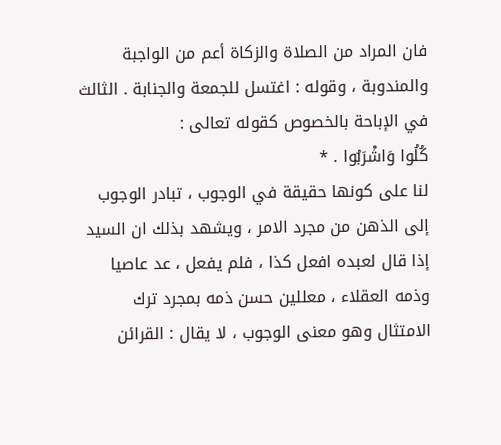فان المراد من الصلاة والزكاة أعم من الواجبة والمندوبة ، وقوله : اغتسل للجمعة والجنابة . الثالث في الإباحة بالخصوص كقوله تعالى :
كُلُوا وَاشْرَبُوا . *
لنا على كونها حقيقة في الوجوب ، تبادر الوجوب إلى الذهن من مجرد الامر ، ويشهد بذلك ان السيد إذا قال لعبده افعل كذا ، فلم يفعل ، عد عاصيا وذمه العقلاء ، معللين حسن ذمه بمجرد ترك الامتثال وهو معنى الوجوب ، لا يقال : القرائن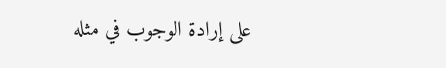على إرادة الوجوب في مثله